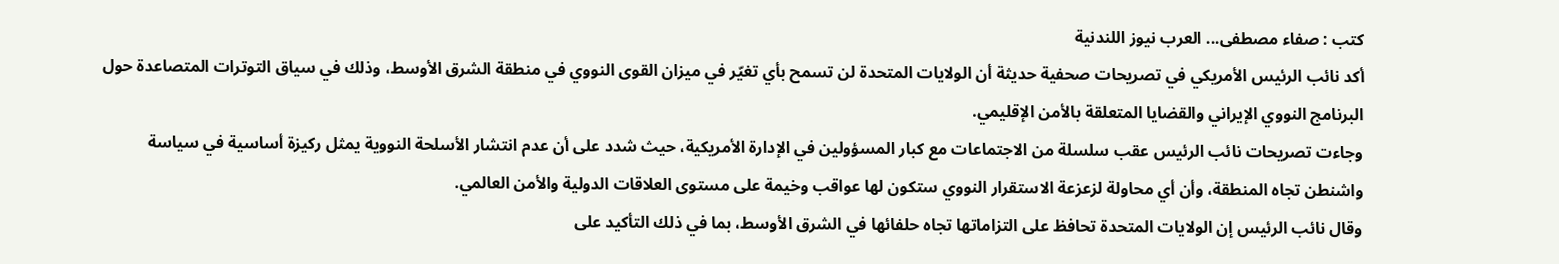كتب : صفاء مصطفى... العرب نيوز اللندنية
أكد نائب الرئيس الأمريكي في تصريحات صحفية حديثة أن الولايات المتحدة لن تسمح بأي تغيّر في ميزان القوى النووي في منطقة الشرق الأوسط، وذلك في سياق التوترات المتصاعدة حول البرنامج النووي الإيراني والقضايا المتعلقة بالأمن الإقليمي.
وجاءت تصريحات نائب الرئيس عقب سلسلة من الاجتماعات مع كبار المسؤولين في الإدارة الأمريكية، حيث شدد على أن عدم انتشار الأسلحة النووية يمثل ركيزة أساسية في سياسة واشنطن تجاه المنطقة، وأن أي محاولة لزعزعة الاستقرار النووي ستكون لها عواقب وخيمة على مستوى العلاقات الدولية والأمن العالمي.
وقال نائب الرئيس إن الولايات المتحدة تحافظ على التزاماتها تجاه حلفائها في الشرق الأوسط، بما في ذلك التأكيد على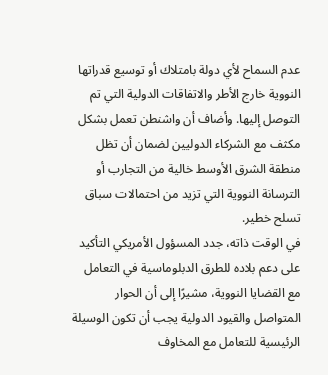عدم السماح لأي دولة بامتلاك أو توسيع قدراتها النووية خارج الأطر والاتفاقات الدولية التي تم التوصل إليها. وأضاف أن واشنطن تعمل بشكل مكثف مع الشركاء الدوليين لضمان أن تظل منطقة الشرق الأوسط خالية من التجارب أو الترسانة النووية التي تزيد من احتمالات سباق تسلح خطير.
في الوقت ذاته، جدد المسؤول الأمريكي التأكيد على دعم بلاده للطرق الدبلوماسية في التعامل مع القضايا النووية، مشيرًا إلى أن الحوار المتواصل والقيود الدولية يجب أن تكون الوسيلة الرئيسية للتعامل مع المخاوف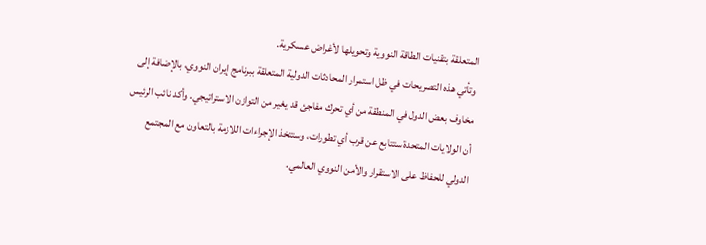المتعلقة بتقنيات الطاقة النووية وتحويلها لأغراض عسكرية.
وتأتي هذه التصريحات في ظل استمرار المحادثات الدولية المتعلقة ببرنامج إيران النووي، بالإضافة إلى مخاوف بعض الدول في المنطقة من أي تحرك مفاجئ قد يغير من التوازن الاستراتيجي. وأكد نائب الرئيس أن الولايات المتحدة ستتابع عن قرب أي تطورات، وستتخذ الإجراءات اللازمة بالتعاون مع المجتمع الدولي للحفاظ على الاستقرار والأمن النووي العالمي.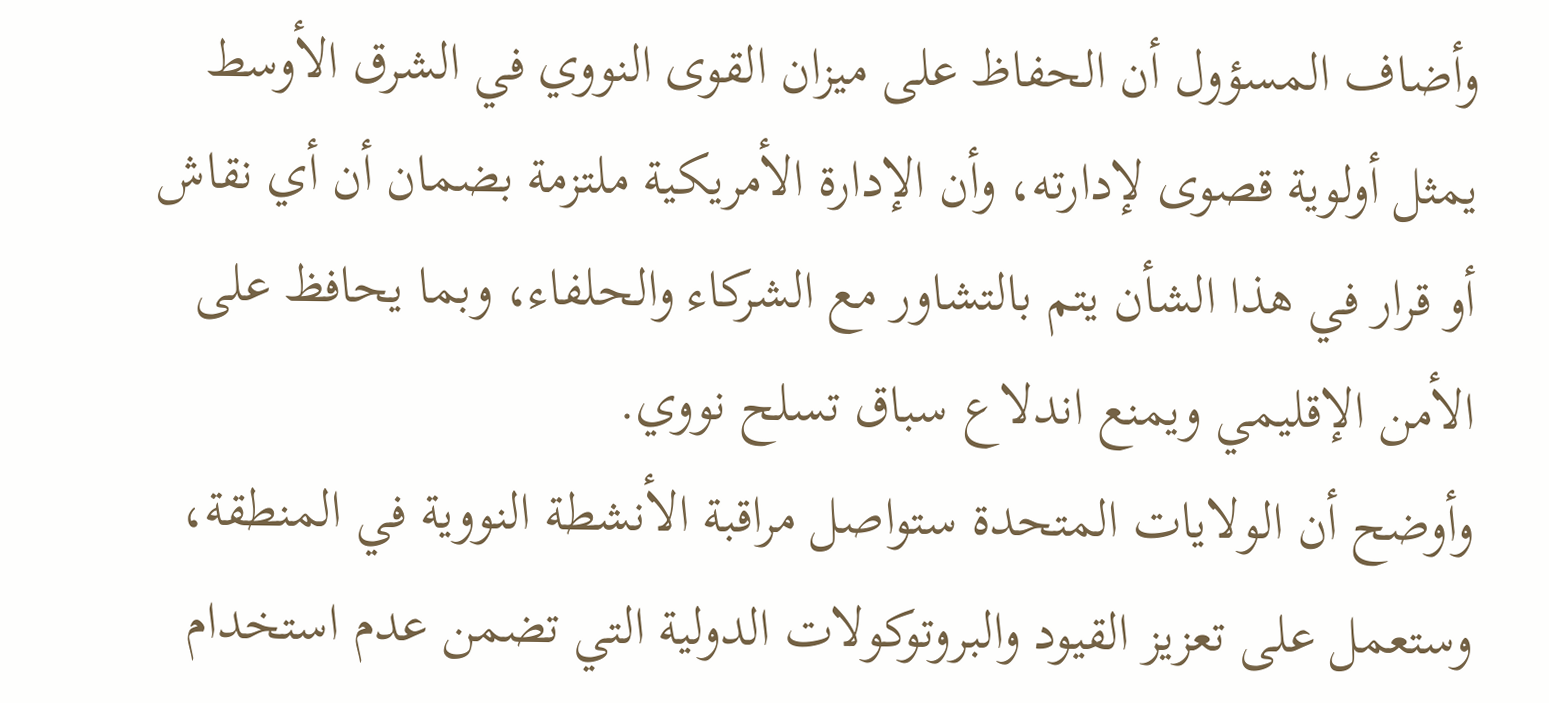وأضاف المسؤول أن الحفاظ على ميزان القوى النووي في الشرق الأوسط يمثل أولوية قصوى لإدارته، وأن الإدارة الأمريكية ملتزمة بضمان أن أي نقاش أو قرار في هذا الشأن يتم بالتشاور مع الشركاء والحلفاء، وبما يحافظ على الأمن الإقليمي ويمنع اندلاع سباق تسلح نووي.
وأوضح أن الولايات المتحدة ستواصل مراقبة الأنشطة النووية في المنطقة، وستعمل على تعزيز القيود والبروتوكولات الدولية التي تضمن عدم استخدام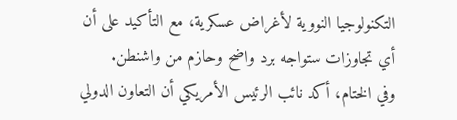التكنولوجيا النووية لأغراض عسكرية، مع التأكيد على أن أي تجاوزات ستواجه برد واضح وحازم من واشنطن.
وفي الختام، أكد نائب الرئيس الأمريكي أن التعاون الدولي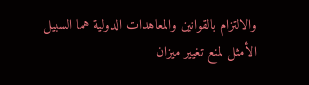والالتزام بالقوانين والمعاهدات الدولية هما السبيل الأمثل لمنع تغيير ميزان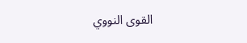القوى النووي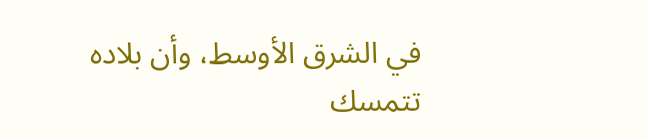في الشرق الأوسط، وأن بلاده تتمسك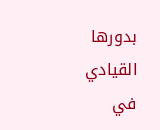بدورها القيادي في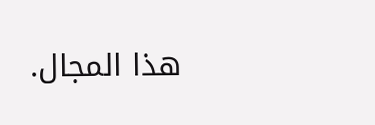هذا المجال.